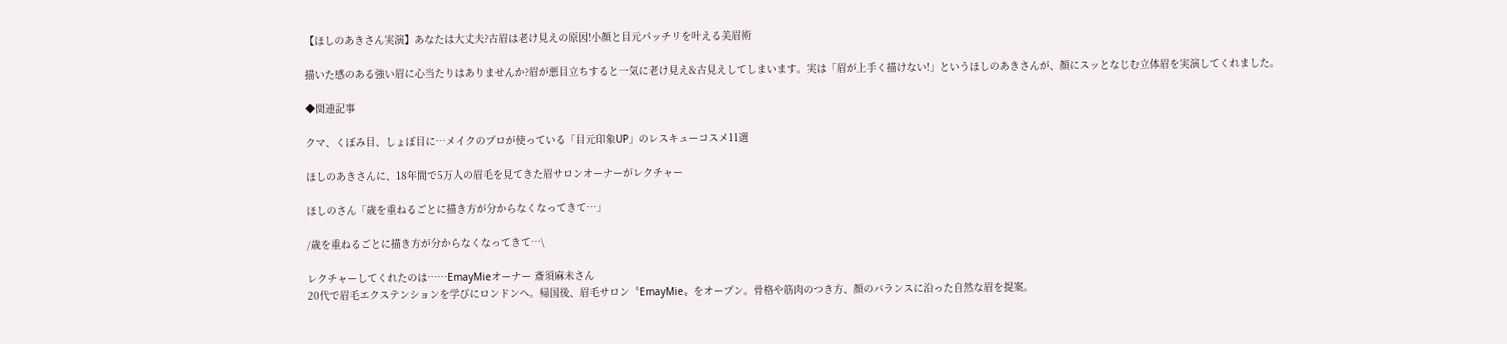【ほしのあきさん実演】あなたは大丈夫?古眉は老け見えの原因!小顔と目元パッチリを叶える美眉術

描いた感のある強い眉に心当たりはありませんか?眉が悪目立ちすると一気に老け見え&古見えしてしまいます。実は「眉が上手く描けない!」というほしのあきさんが、顔にスッとなじむ立体眉を実演してくれました。

◆関連記事

クマ、くぼみ目、しょぼ目に…メイクのプロが使っている「目元印象UP」のレスキューコスメ11選

ほしのあきさんに、18年間で5万人の眉毛を見てきた眉サロンオーナーがレクチャー

ほしのさん「歳を重ねるごとに描き方が分からなくなってきて…」

/歳を重ねるごとに描き方が分からなくなってきて…\

レクチャーしてくれたのは……EmayMieオーナー 斎須麻未さん
20代で眉毛エクステンションを学びにロンドンへ。帰国後、眉毛サロン〝EmayMie〟をオープン。骨格や筋肉のつき方、顔のバランスに沿った自然な眉を提案。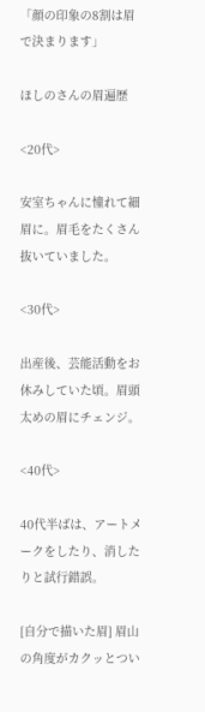「顔の印象の8割は眉で決まります」

ほしのさんの眉遍歴

<20代>

安室ちゃんに憧れて細眉に。眉毛をたくさん抜いていました。

<30代>

出産後、芸能活動をお休みしていた頃。眉頭太めの眉にチェンジ。

<40代>

40代半ばは、アートメークをしたり、消したりと試行錯誤。

[自分で描いた眉] 眉山の角度がカクッとつい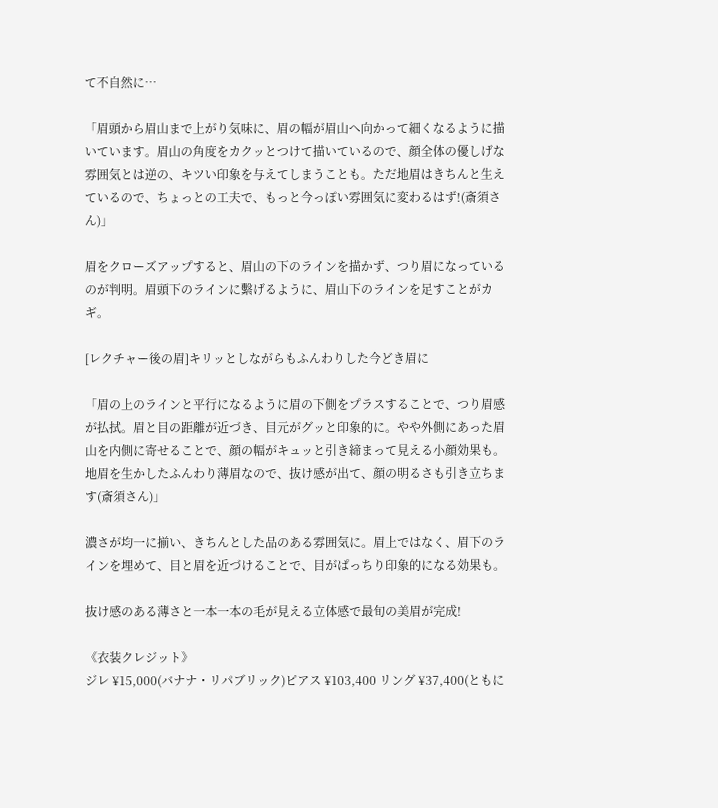て不自然に…

「眉頭から眉山まで上がり気味に、眉の幅が眉山へ向かって細くなるように描いています。眉山の角度をカクッとつけて描いているので、顔全体の優しげな雰囲気とは逆の、キツい印象を与えてしまうことも。ただ地眉はきちんと生えているので、ちょっとの工夫で、もっと今っぽい雰囲気に変わるはず!(斎須さん)」

眉をクローズアップすると、眉山の下のラインを描かず、つり眉になっているのが判明。眉頭下のラインに繫げるように、眉山下のラインを足すことがカギ。

[レクチャー後の眉]キリッとしながらもふんわりした今どき眉に

「眉の上のラインと平行になるように眉の下側をプラスすることで、つり眉感が払拭。眉と目の距離が近づき、目元がグッと印象的に。やや外側にあった眉山を内側に寄せることで、顔の幅がキュッと引き締まって見える小顔効果も。地眉を生かしたふんわり薄眉なので、抜け感が出て、顔の明るさも引き立ちます(斎須さん)」

濃さが均一に揃い、きちんとした品のある雰囲気に。眉上ではなく、眉下のラインを埋めて、目と眉を近づけることで、目がぱっちり印象的になる効果も。

抜け感のある薄さと一本一本の毛が見える立体感で最旬の美眉が完成!

《衣装クレジット》
ジレ ¥15,000(バナナ・リパブリック)ピアス ¥103,400 リング ¥37,400(ともに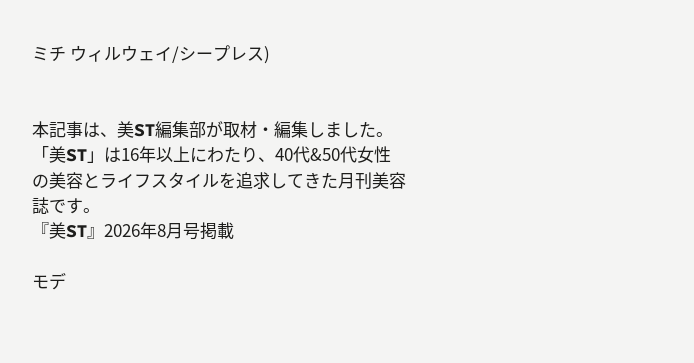ミチ ウィルウェイ/シープレス)


本記事は、美ST編集部が取材・編集しました。「美ST」は16年以上にわたり、40代&50代女性の美容とライフスタイルを追求してきた月刊美容誌です。
『美ST』2026年8月号掲載

モデ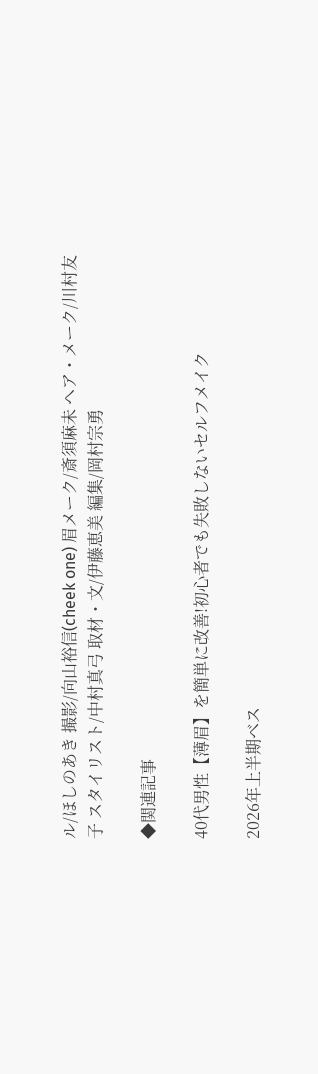ル/ほしのあき 撮影/向山裕信(cheek one) 眉メーク/斎須麻未 ヘア・メーク/川村友子 スタイリスト/中村真弓 取材・文/伊藤恵美 編集/岡村宗勇

◆関連記事

40代男性【薄眉】を簡単に改善!初心者でも失敗しないセルフメイク

2026年上半期ベス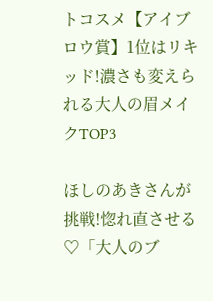トコスメ【アイブロウ賞】1位はリキッド!濃さも変えられる大人の眉メイクTOP3

ほしのあきさんが挑戦!惚れ直させる♡「大人のブ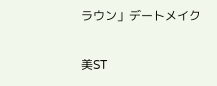ラウン」デートメイク

美ST